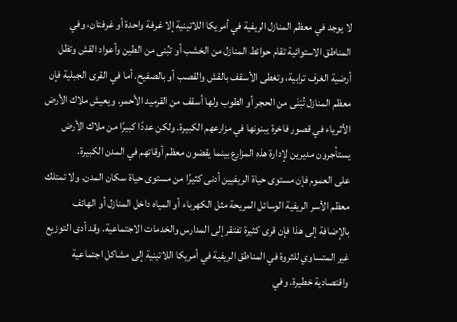لا يوجد في معظم المنازل الريفية في أمريكا اللاتينية إلا غرفة واحدة أو غرفتان، وفي المناطق الاستوائية تقام حوائط المنازل من الخشب أو تبُنى من الطين وأعواد القش وتظل أرضية الغرف ترابية، وتغطى الأسقف بالقش والقصب أو بالصفيح. أما في القرى الجبلية فإن معظم المنازل تُبْنَى من الحجر أو الطوب ولها أسقف من القرميد الأحمر. ويعيش ملاك الأرض الأثرياء في قصور فاخرة يبنونها في مزارعهم الكبيرة. ولكن عددًا كبيرًا من ملاك الأرض يستأجرون مديرين لإدارة هذه المزارع بينما يقضون معظم أوقاتهم في المدن الكبيرة.
على العموم فإن مستوى حياة الريفيين أدنى كثيرًا من مستوى حياة سكان المدن. ولا تمتلك معظم الأسر الريفية الوسائل المريحة مثل الكهرباء أو المياه داخل المنازل أو الهاتف بالإضافة إلى هذا فإن قرى كثيرة تفتقر إلى المدارس والخدمات الاجتماعية. وقد أدى التوزيع غير المتساوي للثروة في المناطق الريفية في أمريكا اللاتينية إلى مشاكل اجتماعية واقتصادية خطيرة. وفي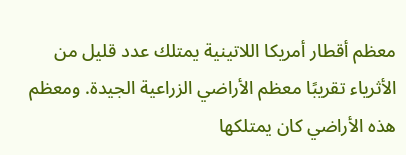معظم أقطار أمريكا اللاتينية يمتلك عدد قليل من الأثرياء تقريبًا معظم الأراضي الزراعية الجيدة. ومعظم هذه الأراضي كان يمتلكها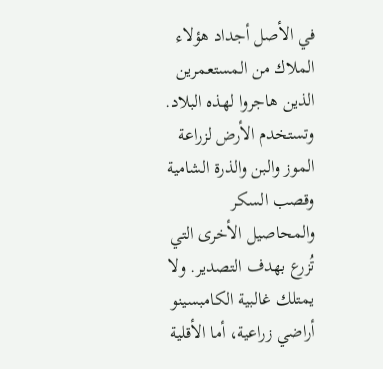في الأصل أجداد هؤلاء الملاك من المستعمرين الذين هاجروا لهذه البلاد. وتستخدم الأرض لزراعة الموز والبن والذرة الشامية وقصب السكر والمحاصيل الأخرى التي تُزرع بهدف التصدير. ولا يمتلك غالبية الكامبسينو أراضي زراعية، أما الأقلية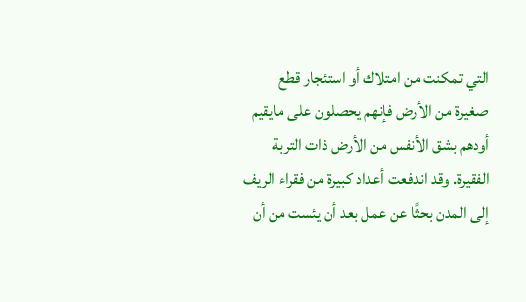التي تمكنت من امتلاك أو استئجار قطع صغيرة من الأرض فإنهم يحصلون على مايقيم أودهم بشق الأنفس من الأرض ذات التربة الفقيرة. وقد اندفعت أعداد كبيرة من فقراء الريف إلى المدن بحثًا عن عمل بعد أن يئست من أن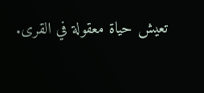تعيش حياة معقولة في القرى.